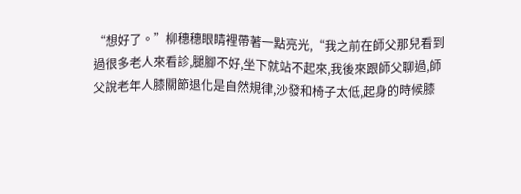“想好了。”柳穗穗眼睛裡帶著一點亮光,“我之前在師父那兒看到過很多老人來看診,腿腳不好,坐下就站不起來,我後來跟師父聊過,師父說老年人膝關節退化是自然規律,沙發和椅子太低,起身的時候膝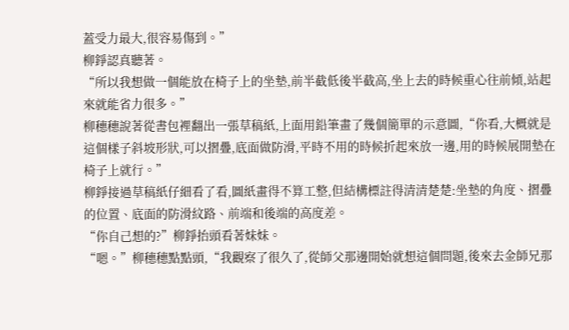蓋受力最大,很容易傷到。”
柳錚認真聽著。
“所以我想做一個能放在椅子上的坐墊,前半截低後半截高,坐上去的時候重心往前傾,站起來就能省力很多。”
柳穗穗說著從書包裡翻出一張草稿紙,上面用鉛筆畫了幾個簡單的示意圖,“你看,大概就是這個樣子斜坡形狀,可以摺疊,底面做防滑,平時不用的時候折起來放一邊,用的時候展開墊在椅子上就行。”
柳錚接過草稿紙仔細看了看,圖紙畫得不算工整,但結構標註得清清楚楚:坐墊的角度、摺疊的位置、底面的防滑紋路、前端和後端的高度差。
“你自己想的?”柳錚抬頭看著妹妹。
“嗯。”柳穗穗點點頭,“我觀察了很久了,從師父那邊開始就想這個問題,後來去金師兄那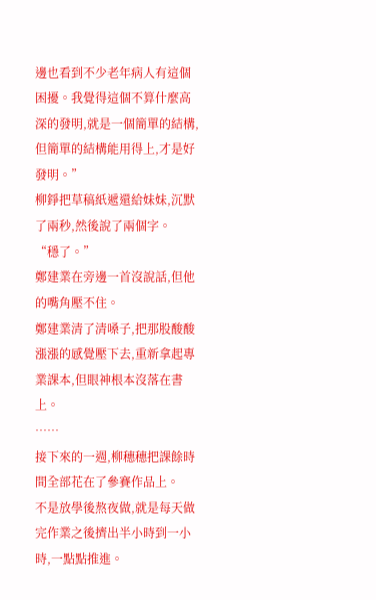邊也看到不少老年病人有這個困擾。我覺得這個不算什麼高深的發明,就是一個簡單的結構,但簡單的結構能用得上,才是好發明。”
柳錚把草稿紙遞還給妹妹,沉默了兩秒,然後說了兩個字。
“穩了。”
鄭建業在旁邊一首沒說話,但他的嘴角壓不住。
鄭建業清了清嗓子,把那股酸酸漲漲的感覺壓下去,重新拿起專業課本,但眼神根本沒落在書上。
……
接下來的一週,柳穗穗把課餘時間全部花在了參賽作品上。
不是放學後熬夜做,就是每天做完作業之後擠出半小時到一小時,一點點推進。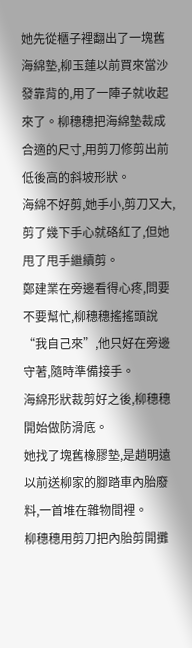她先從櫃子裡翻出了一塊舊海綿墊,柳玉蓮以前買來當沙發靠背的,用了一陣子就收起來了。柳穗穗把海綿墊裁成合適的尺寸,用剪刀修剪出前低後高的斜坡形狀。
海綿不好剪,她手小,剪刀又大,剪了幾下手心就硌紅了,但她甩了甩手繼續剪。
鄭建業在旁邊看得心疼,問要不要幫忙,柳穗穗搖搖頭說“我自己來”,他只好在旁邊守著,隨時準備接手。
海綿形狀裁剪好之後,柳穗穗開始做防滑底。
她找了塊舊橡膠墊,是趙明遠以前送柳家的腳踏車內胎廢料,一首堆在雜物間裡。
柳穗穗用剪刀把內胎剪開攤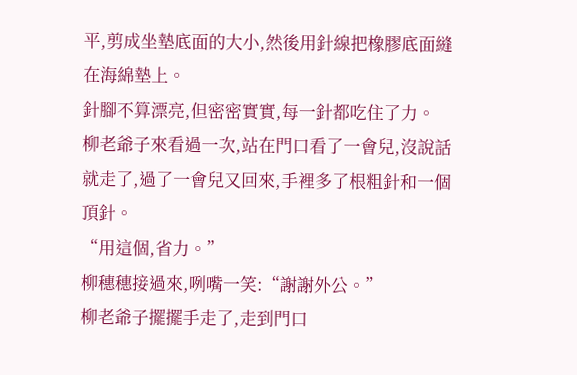平,剪成坐墊底面的大小,然後用針線把橡膠底面縫在海綿墊上。
針腳不算漂亮,但密密實實,每一針都吃住了力。
柳老爺子來看過一次,站在門口看了一會兒,沒說話就走了,過了一會兒又回來,手裡多了根粗針和一個頂針。
“用這個,省力。”
柳穗穗接過來,咧嘴一笑:“謝謝外公。”
柳老爺子擺擺手走了,走到門口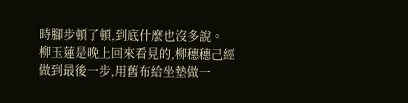時腳步頓了頓,到底什麼也沒多說。
柳玉蓮是晚上回來看見的,柳穗穗己經做到最後一步,用舊布給坐墊做一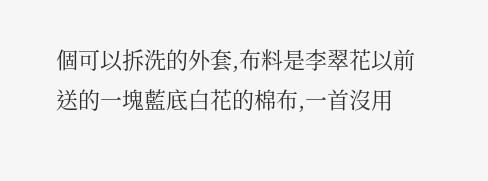個可以拆洗的外套,布料是李翠花以前送的一塊藍底白花的棉布,一首沒用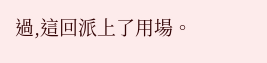過,這回派上了用場。